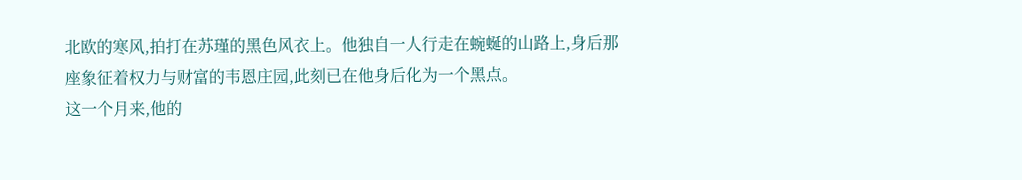北欧的寒风,拍打在苏瑾的黑色风衣上。他独自一人行走在蜿蜒的山路上,身后那座象征着权力与财富的韦恩庄园,此刻已在他身后化为一个黑点。
这一个月来,他的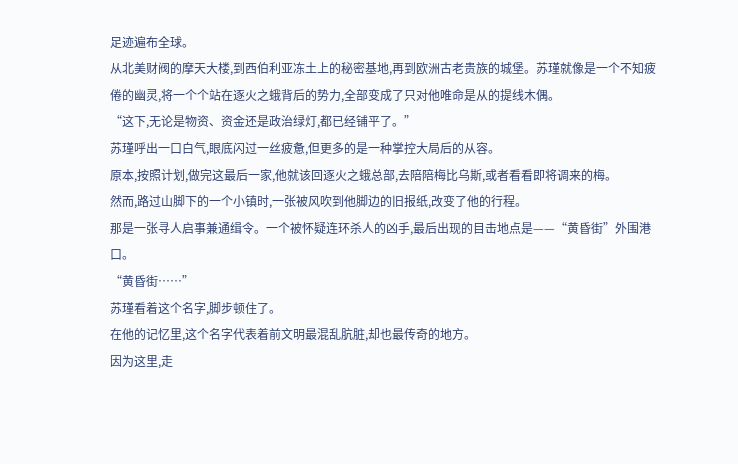足迹遍布全球。
从北美财阀的摩天大楼,到西伯利亚冻土上的秘密基地,再到欧洲古老贵族的城堡。苏瑾就像是一个不知疲倦的幽灵,将一个个站在逐火之蛾背后的势力,全部变成了只对他唯命是从的提线木偶。
“这下,无论是物资、资金还是政治绿灯,都已经铺平了。”
苏瑾呼出一口白气,眼底闪过一丝疲惫,但更多的是一种掌控大局后的从容。
原本,按照计划,做完这最后一家,他就该回逐火之蛾总部,去陪陪梅比乌斯,或者看看即将调来的梅。
然而,路过山脚下的一个小镇时,一张被风吹到他脚边的旧报纸,改变了他的行程。
那是一张寻人启事兼通缉令。一个被怀疑连环杀人的凶手,最后出现的目击地点是——“黄昏街”外围港口。
“黄昏街……”
苏瑾看着这个名字,脚步顿住了。
在他的记忆里,这个名字代表着前文明最混乱肮脏,却也最传奇的地方。
因为这里,走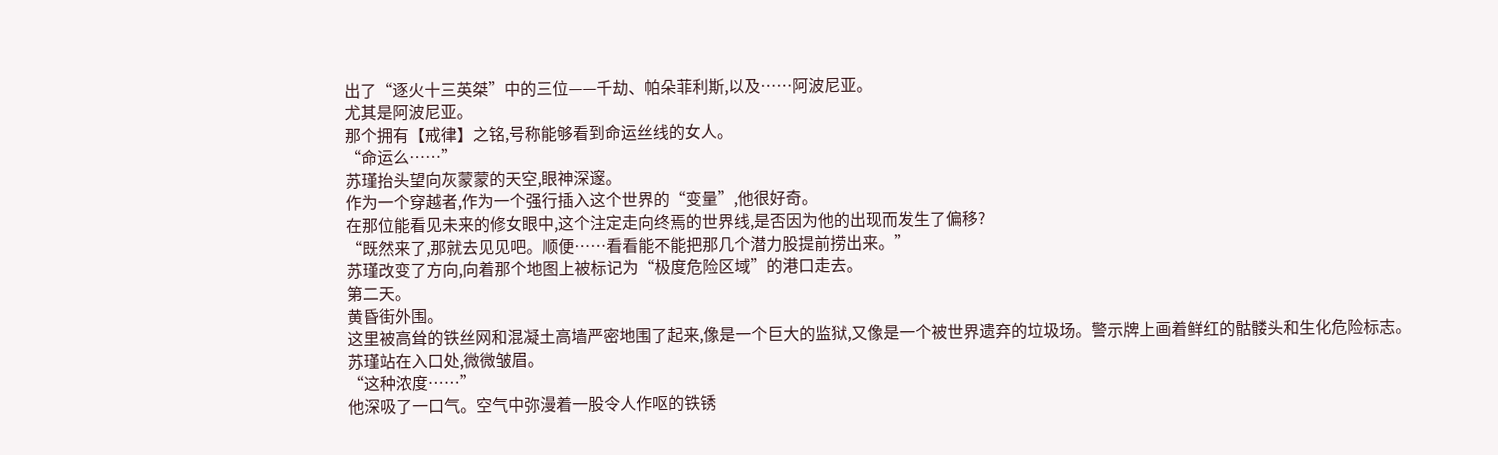出了“逐火十三英桀”中的三位——千劫、帕朵菲利斯,以及……阿波尼亚。
尤其是阿波尼亚。
那个拥有【戒律】之铭,号称能够看到命运丝线的女人。
“命运么……”
苏瑾抬头望向灰蒙蒙的天空,眼神深邃。
作为一个穿越者,作为一个强行插入这个世界的“变量”,他很好奇。
在那位能看见未来的修女眼中,这个注定走向终焉的世界线,是否因为他的出现而发生了偏移?
“既然来了,那就去见见吧。顺便……看看能不能把那几个潜力股提前捞出来。”
苏瑾改变了方向,向着那个地图上被标记为“极度危险区域”的港口走去。
第二天。
黄昏街外围。
这里被高耸的铁丝网和混凝土高墙严密地围了起来,像是一个巨大的监狱,又像是一个被世界遗弃的垃圾场。警示牌上画着鲜红的骷髅头和生化危险标志。
苏瑾站在入口处,微微皱眉。
“这种浓度……”
他深吸了一口气。空气中弥漫着一股令人作呕的铁锈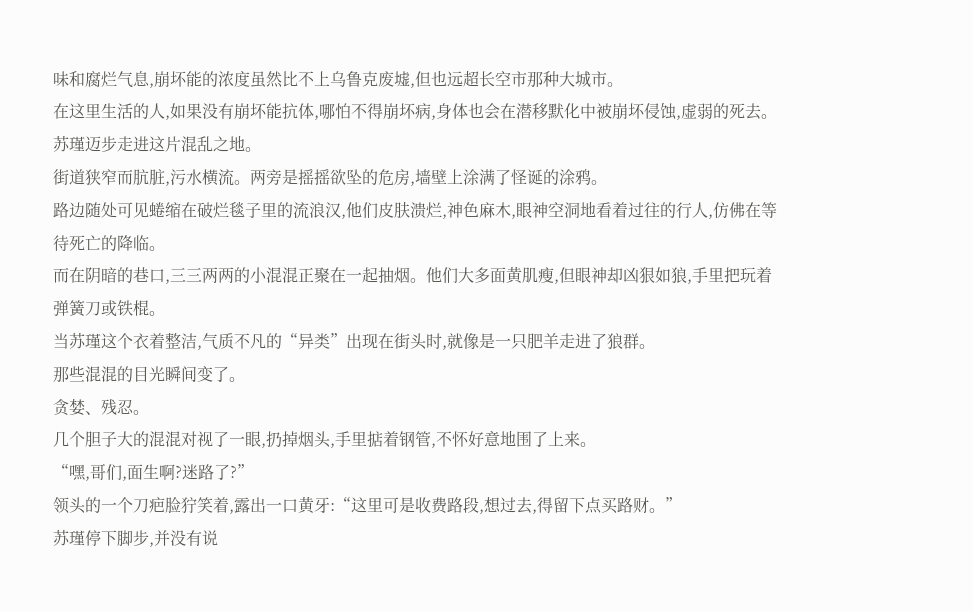味和腐烂气息,崩坏能的浓度虽然比不上乌鲁克废墟,但也远超长空市那种大城市。
在这里生活的人,如果没有崩坏能抗体,哪怕不得崩坏病,身体也会在潜移默化中被崩坏侵蚀,虚弱的死去。
苏瑾迈步走进这片混乱之地。
街道狭窄而肮脏,污水横流。两旁是摇摇欲坠的危房,墙壁上涂满了怪诞的涂鸦。
路边随处可见蜷缩在破烂毯子里的流浪汉,他们皮肤溃烂,神色麻木,眼神空洞地看着过往的行人,仿佛在等待死亡的降临。
而在阴暗的巷口,三三两两的小混混正聚在一起抽烟。他们大多面黄肌瘦,但眼神却凶狠如狼,手里把玩着弹簧刀或铁棍。
当苏瑾这个衣着整洁,气质不凡的“异类”出现在街头时,就像是一只肥羊走进了狼群。
那些混混的目光瞬间变了。
贪婪、残忍。
几个胆子大的混混对视了一眼,扔掉烟头,手里掂着钢管,不怀好意地围了上来。
“嘿,哥们,面生啊?迷路了?”
领头的一个刀疤脸狞笑着,露出一口黄牙:“这里可是收费路段,想过去,得留下点买路财。”
苏瑾停下脚步,并没有说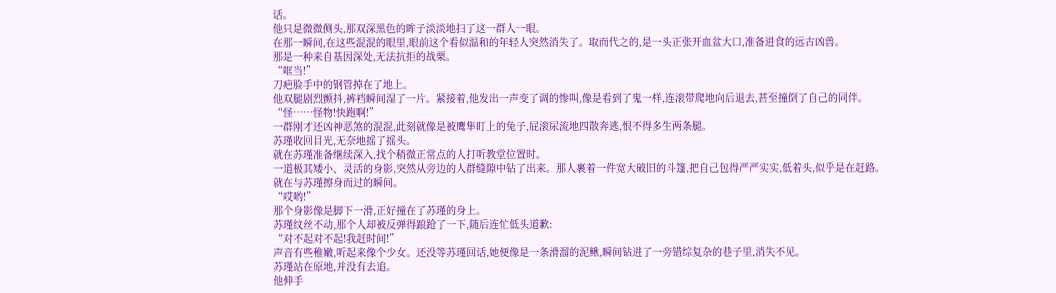话。
他只是微微侧头,那双深黑色的眸子淡淡地扫了这一群人一眼。
在那一瞬间,在这些混混的眼里,眼前这个看似温和的年轻人突然消失了。取而代之的,是一头正张开血盆大口,准备进食的远古凶兽。
那是一种来自基因深处,无法抗拒的战栗。
“哐当!”
刀疤脸手中的钢管掉在了地上。
他双腿剧烈颤抖,裤裆瞬间湿了一片。紧接着,他发出一声变了调的惨叫,像是看到了鬼一样,连滚带爬地向后退去,甚至撞倒了自己的同伴。
“怪……怪物!快跑啊!”
一群刚才还凶神恶煞的混混,此刻就像是被鹰隼盯上的兔子,屁滚尿流地四散奔逃,恨不得多生两条腿。
苏瑾收回目光,无奈地摇了摇头。
就在苏瑾准备继续深入,找个稍微正常点的人打听教堂位置时。
一道极其矮小、灵活的身影,突然从旁边的人群缝隙中钻了出来。那人裹着一件宽大破旧的斗篷,把自己包得严严实实,低着头,似乎是在赶路。
就在与苏瑾擦身而过的瞬间。
“哎哟!”
那个身影像是脚下一滑,正好撞在了苏瑾的身上。
苏瑾纹丝不动,那个人却被反弹得踉跄了一下,随后连忙低头道歉:
“对不起对不起!我赶时间!”
声音有些稚嫩,听起来像个少女。还没等苏瑾回话,她便像是一条滑溜的泥鳅,瞬间钻进了一旁错综复杂的巷子里,消失不见。
苏瑾站在原地,并没有去追。
他伸手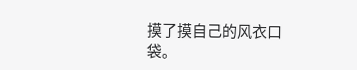摸了摸自己的风衣口袋。